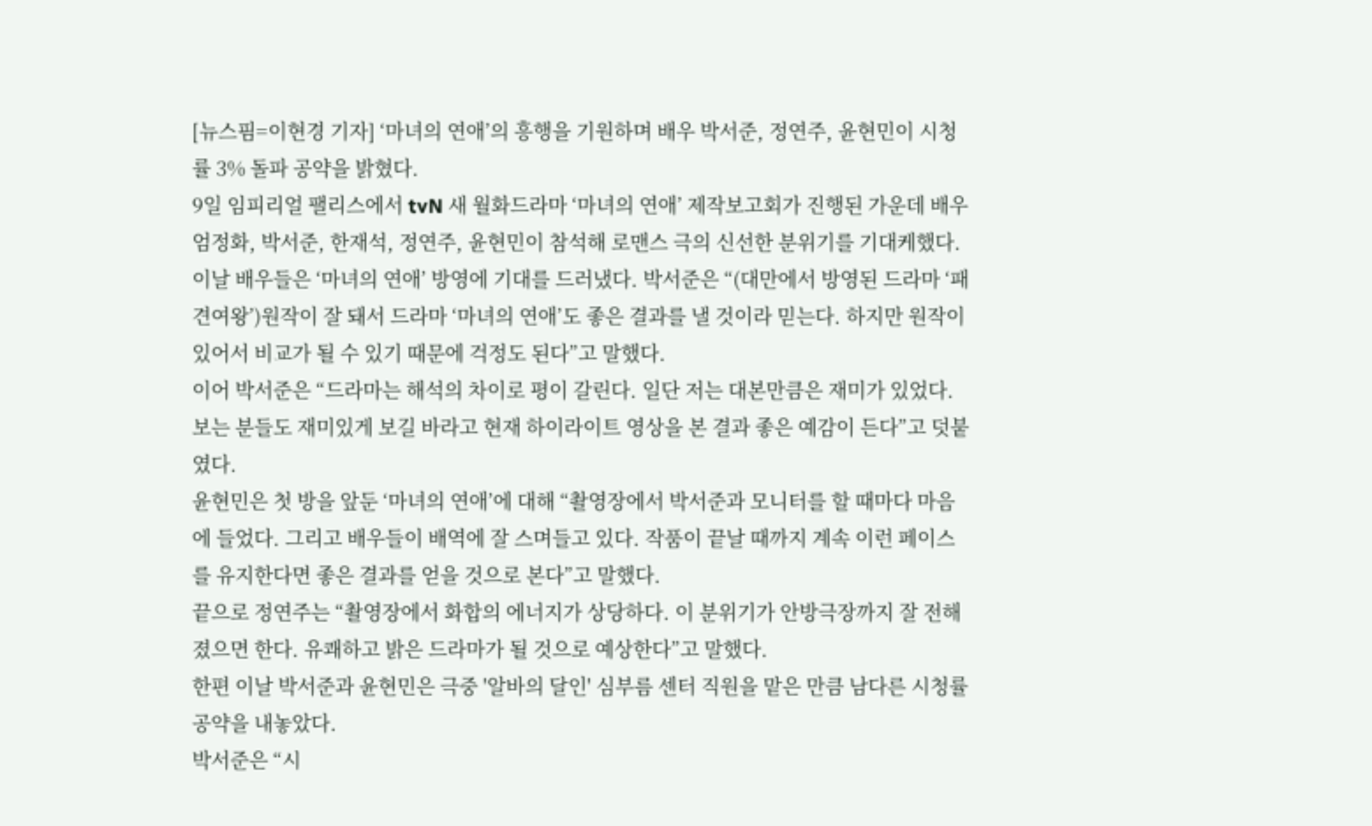[뉴스핌=이현경 기자] ‘마녀의 연애’의 흥행을 기원하며 배우 박서준, 정연주, 윤현민이 시청률 3% 돌파 공약을 밝혔다.
9일 임피리얼 팰리스에서 tvN 새 월화드라마 ‘마녀의 연애’ 제작보고회가 진행된 가운데 배우 엄정화, 박서준, 한재석, 정연주, 윤현민이 참석해 로맨스 극의 신선한 분위기를 기대케했다.
이날 배우들은 ‘마녀의 연애’ 방영에 기대를 드러냈다. 박서준은 “(대만에서 방영된 드라마 ‘패견여왕’)원작이 잘 돼서 드라마 ‘마녀의 연애’도 좋은 결과를 낼 것이라 믿는다. 하지만 원작이 있어서 비교가 될 수 있기 때문에 걱정도 된다”고 말했다.
이어 박서준은 “드라마는 해석의 차이로 평이 갈린다. 일단 저는 대본만큼은 재미가 있었다. 보는 분들도 재미있게 보길 바라고 현재 하이라이트 영상을 본 결과 좋은 예감이 든다”고 덧붙였다.
윤현민은 첫 방을 앞둔 ‘마녀의 연애’에 대해 “촬영장에서 박서준과 모니터를 할 때마다 마음에 들었다. 그리고 배우들이 배역에 잘 스며들고 있다. 작품이 끝날 때까지 계속 이런 페이스를 유지한다면 좋은 결과를 얻을 것으로 본다”고 말했다.
끝으로 정연주는 “촬영장에서 화합의 에너지가 상당하다. 이 분위기가 안방극장까지 잘 전해졌으면 한다. 유쾌하고 밝은 드라마가 될 것으로 예상한다”고 말했다.
한편 이날 박서준과 윤현민은 극중 '알바의 달인' 심부름 센터 직원을 맡은 만큼 남다른 시청률 공약을 내놓았다.
박서준은 “시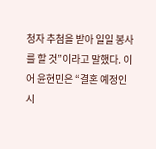청자 추첨을 받아 일일 봉사를 할 것”이라고 말했다. 이어 윤현민은 “결혼 예정인 시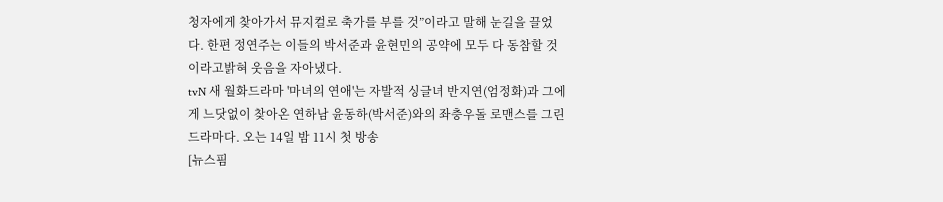청자에게 찾아가서 뮤지컬로 축가를 부를 것”이라고 말해 눈길을 끌었다. 한편 정연주는 이들의 박서준과 윤현민의 공약에 모두 다 동참할 것이라고밝혀 웃음을 자아냈다.
tvN 새 월화드라마 '마녀의 연애'는 자발적 싱글녀 반지연(엄정화)과 그에게 느닷없이 찾아온 연하남 윤동하(박서준)와의 좌충우돌 로맨스를 그린 드라마다. 오는 14일 밤 11시 첫 방송
[뉴스핌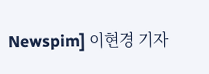Newspim] 이현경 기자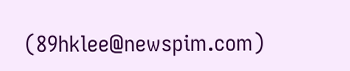(89hklee@newspim.com)